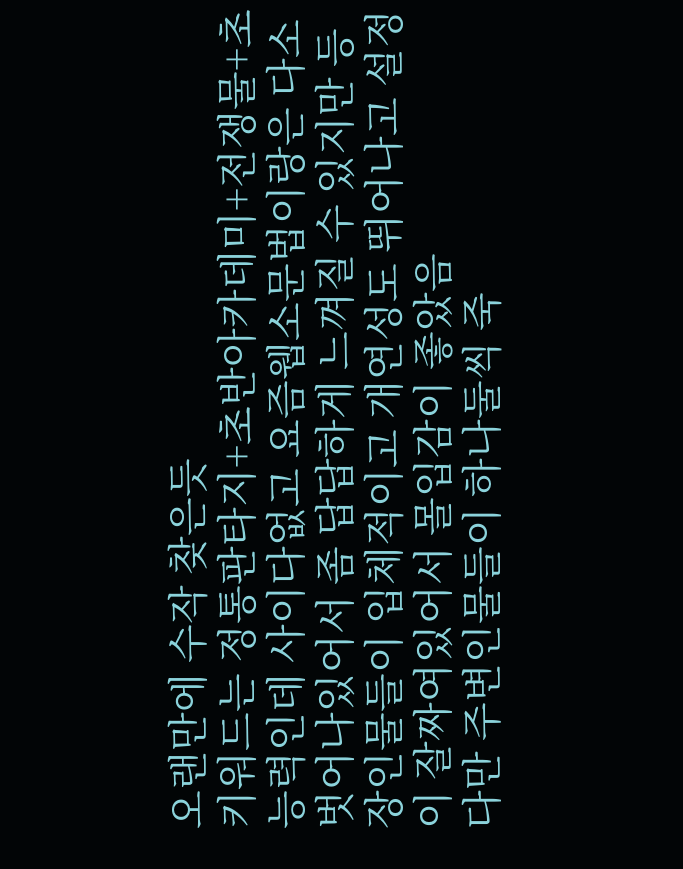오랜만에 수작 찾은듯
키워드는 정통판타지+초반아카데미+전쟁물+초능력인데 사이다없고 요즘웹소문법이랑은 다소 벗어나있어서 좀 답답하게 느껴질 수 있지만 등장인물들이 입체적이고 개연성도 뛰어나고 설정이 잘짜여있어서 몰입감이 좋았음
다만 주변인물들이 하나둘씩 죽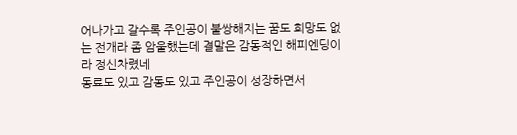어나가고 갈수록 주인공이 불쌍해지는 꿈도 희망도 없는 전개라 좀 암울했는데 결말은 감동적인 해피엔딩이라 정신차렸네
동료도 있고 감동도 있고 주인공이 성장하면서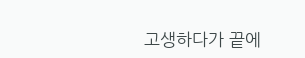고생하다가 끝에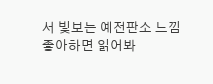서 빛보는 예전판소 느낌 좋아하면 읽어봐